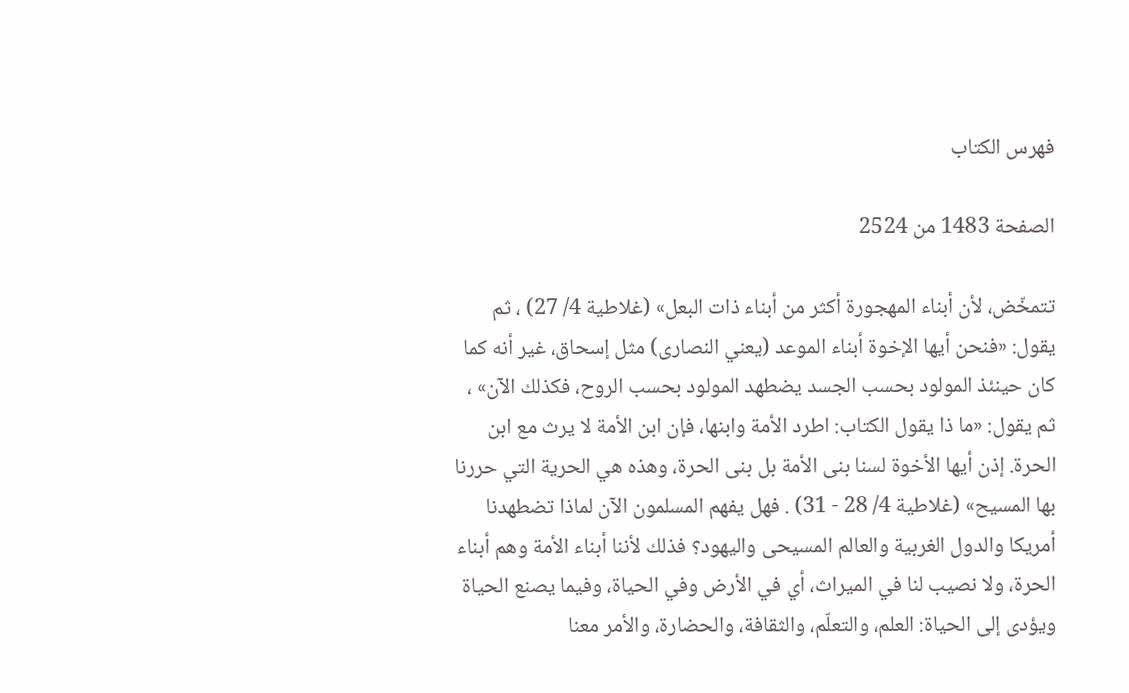فهرس الكتاب

الصفحة 1483 من 2524

تتمخّض، لأن أبناء المهجورة أكثر من أبناء ذات البعل» (غلاطية 4/ 27) ، ثم يقول: «فنحن أيها الإخوة أبناء الموعد (يعني النصارى) مثل إسحاق، غير أنه كما كان حينئذ المولود بحسب الجسد يضطهد المولود بحسب الروح، فكذلك الآن» ، ثم يقول: «ما ذا يقول الكتاب: اطرد الأمة وابنها، فإن ابن الأمة لا يرث مع ابن الحرة. إذن أيها الأخوة لسنا بنى الأمة بل بنى الحرة، وهذه هي الحرية التي حررنا بها المسيح» (غلاطية 4/ 28 - 31) . فهل يفهم المسلمون الآن لماذا تضطهدنا أمريكا والدول الغربية والعالم المسيحى واليهود؟ فذلك لأننا أبناء الأمة وهم أبناء الحرة، ولا نصيب لنا في الميراث، أي في الأرض وفي الحياة، وفيما يصنع الحياة ويؤدى إلى الحياة: العلم، والتعلّم، والثقافة، والحضارة، والأمر معنا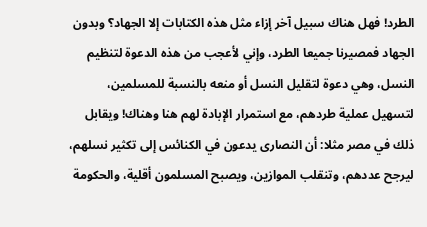الطرد! فهل هناك سبيل آخر إزاء مثل هذه الكتابات إلا الجهاد؟ وبدون الجهاد فمصيرنا جميعا الطرد، وإني لأعجب من هذه الدعوة لتنظيم النسل، وهي دعوة لتقليل النسل أو منعه بالنسبة للمسلمين، لتسهيل عملية طردهم، مع استمرار الإبادة لهم هنا وهناك! ويقابل ذلك في مصر مثلا: أن النصارى يدعون في الكنائس إلى تكثير نسلهم، ليرجح عددهم، وتنقلب الموازين، ويصبح المسلمون أقلية، والحكومة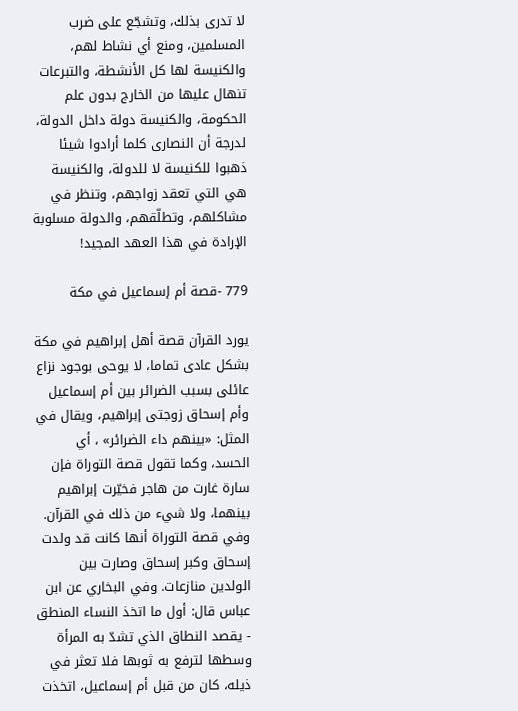لا تدرى بذلك، وتشجّع على ضرب المسلمين، ومنع أي نشاط لهم، والكنيسة لها كل الأنشطة، والتبرعات تنهال عليها من الخارج بدون علم الحكومة، والكنيسة دولة داخل الدولة، لدرجة أن النصارى كلما أرادوا شيئا ذهبوا للكنيسة لا للدولة، والكنيسة هي التي تعقد زواجهم، وتنظر في مشاكلهم، وتطلّقهم، والدولة مسلوبة الإرادة في هذا العهد المجيد!

779 -قصة أم إسماعيل في مكة

يورد القرآن قصة أهل إبراهيم في مكة بشكل عادى تماما، لا يوحى بوجود نزاع عائلى بسبب الضرائر بين أم إسماعيل وأم إسحاق زوجتى إبراهيم، ويقال في المثل: «بينهم داء الضرائر» ، أي الحسد، وكما تقول قصة التوراة فإن سارة غارت من هاجر فخيّرت إبراهيم بينهما، ولا شيء من ذلك في القرآن. وفي قصة التوراة أنها كانت قد ولدت إسحاق وكبر إسحاق وصارت بين الولدين منازعات. وفي البخاري عن ابن عباس قال: أول ما اتخذ النساء المنطق - يقصد النطاق الذي تشدّ به المرأة وسطها لترفع به ثوبها فلا تعثر في ذيله، كان من قبل أم إسماعيل، اتخذت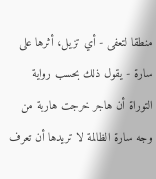منطقا لتعفى - أي تزيل، أثرها على سارة - يقول ذلك بحسب رواية التوراة أن هاجر خرجت هاربة من وجه سارة الظالمة لا تريدها أن تعرف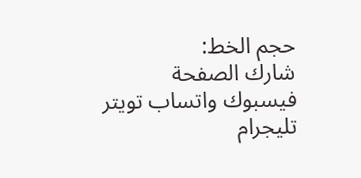حجم الخط:
شارك الصفحة
فيسبوك واتساب تويتر تليجرام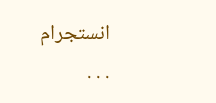انستجرام
. . .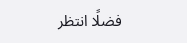فضلًا انتظر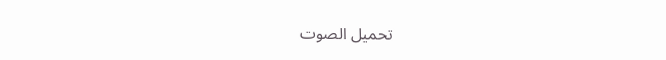تحميل الصوت